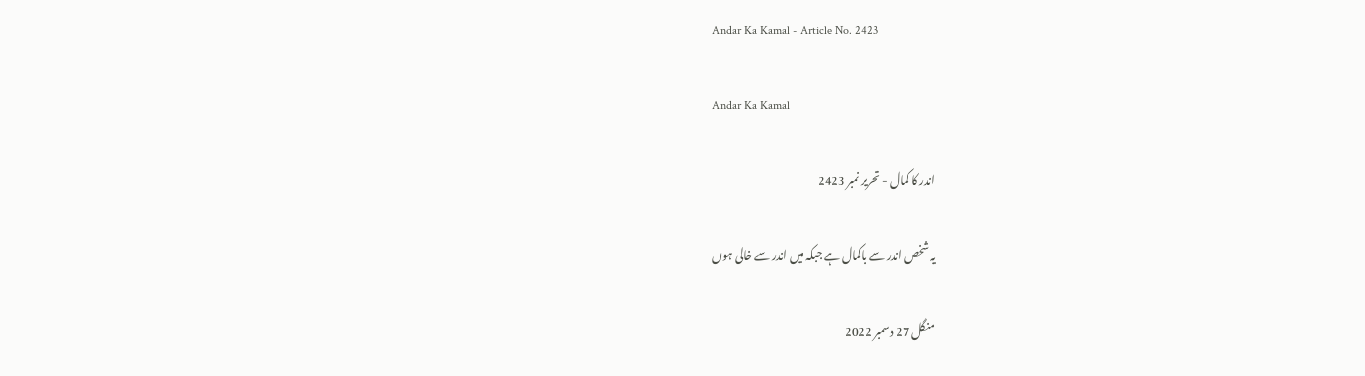Andar Ka Kamal - Article No. 2423

Andar Ka Kamal

اندر کا کمال - تحریر نمبر 2423

یہ شخص اندر سے باکمال ہے جبکہ میں اندر سے خالی ہوں

منگل 27 دسمبر 2022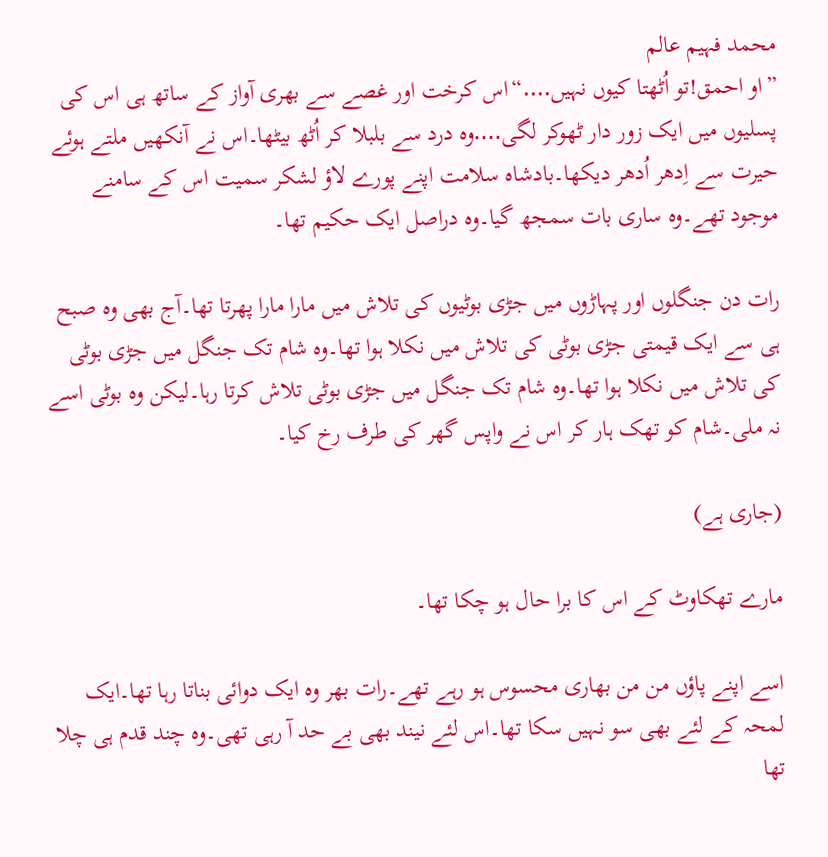محمد فہیم عالم
”او احمق!تو اُٹھتا کیوں نہیں․․․․“اس کرخت اور غصے سے بھری آواز کے ساتھ ہی اس کی پسلیوں میں ایک زور دار ٹھوکر لگی․․․․وہ درد سے بلبلا کر اُٹھ بیٹھا۔اس نے آنکھیں ملتے ہوئے حیرت سے اِدھر اُدھر دیکھا۔بادشاہ سلامت اپنے پورے لاؤ لشکر سمیت اس کے سامنے موجود تھے۔وہ ساری بات سمجھ گیا۔وہ دراصل ایک حکیم تھا۔

رات دن جنگلوں اور پہاڑوں میں جڑی بوٹیوں کی تلاش میں مارا مارا پھرتا تھا۔آج بھی وہ صبح ہی سے ایک قیمتی جڑی بوٹی کی تلاش میں نکلا ہوا تھا۔وہ شام تک جنگل میں جڑی بوٹی کی تلاش میں نکلا ہوا تھا۔وہ شام تک جنگل میں جڑی بوٹی تلاش کرتا رہا۔لیکن وہ بوٹی اسے نہ ملی۔شام کو تھک ہار کر اس نے واپس گھر کی طرف رخ کیا۔

(جاری ہے)

مارے تھکاوٹ کے اس کا برا حال ہو چکا تھا۔

اسے اپنے پاؤں من من بھاری محسوس ہو رہے تھے۔رات بھر وہ ایک دوائی بناتا رہا تھا۔ایک لمحہ کے لئے بھی سو نہیں سکا تھا۔اس لئے نیند بھی بے حد آ رہی تھی۔وہ چند قدم ہی چلا تھا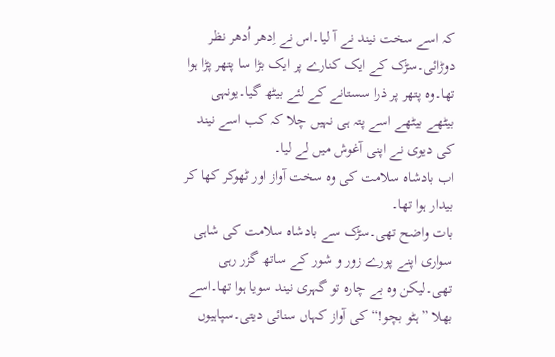کہ اسے سخت نیند نے آ لیا۔اس نے اِدھر اُدھر نظر دوڑائی۔سڑک کے ایک کنارے پر ایک بڑا سا پتھر پڑا ہوا تھا۔وہ پتھر پر ذرا سستانے کے لئے بیٹھ گیا۔یونہی بیٹھے بیٹھے اسے پتہ ہی نہیں چلا کہ کب اسے نیند کی دیوی نے اپنی آغوش میں لے لیا۔
اب بادشاہ سلامت کی وہ سخت آواز اور ٹھوکر کھا کر بیدار ہوا تھا۔
بات واضح تھی۔سڑک سے بادشاہ سلامت کی شاہی سواری اپنے پورے زور و شور کے ساتھ گزر رہی تھی۔لیکن وہ بے چارہ تو گہری نیند سویا ہوا تھا۔اسے بھلا ”ہٹو بچو!“کی آواز کہاں سنائی دیتی۔سپاہیوں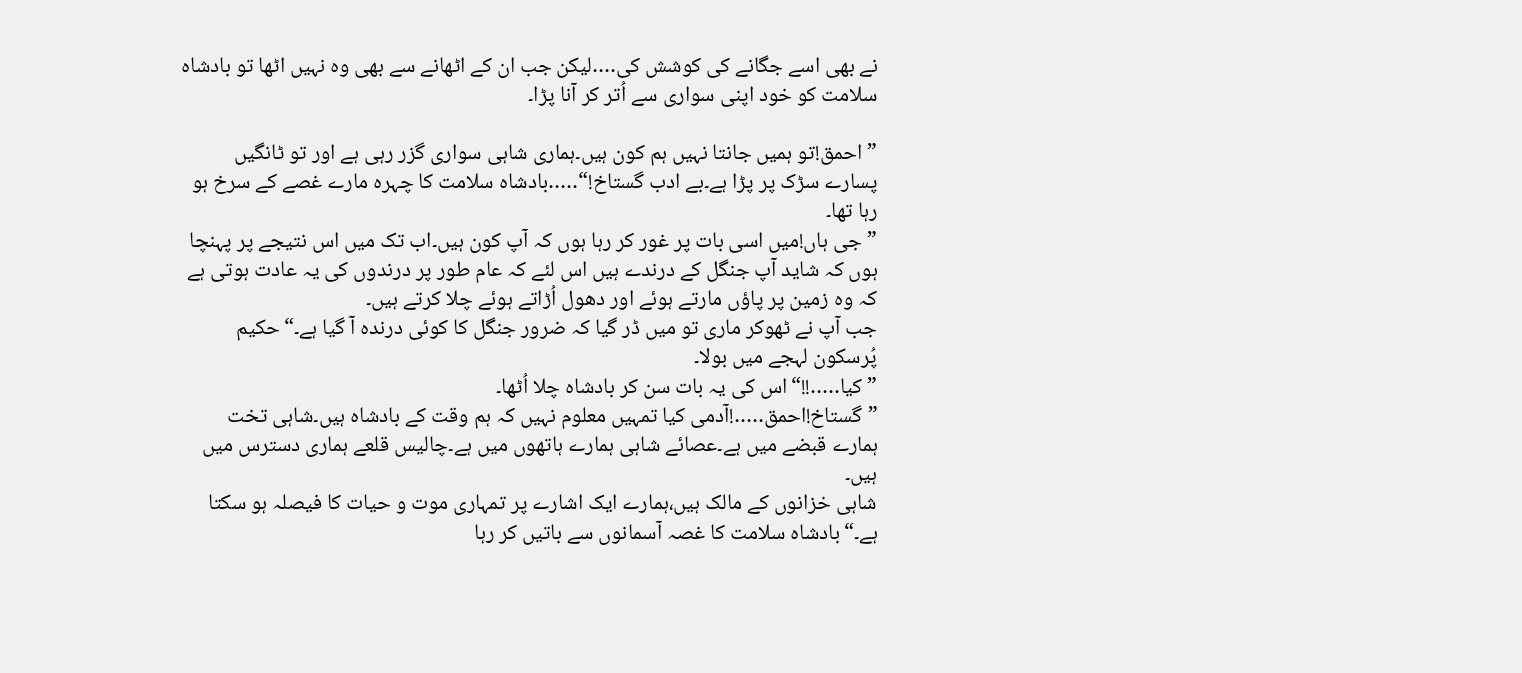نے بھی اسے جگانے کی کوشش کی․․․․لیکن جب ان کے اٹھانے سے بھی وہ نہیں اٹھا تو بادشاہ سلامت کو خود اپنی سواری سے اُتر کر آنا پڑا۔

”احمق!تو ہمیں جانتا نہیں ہم کون ہیں۔ہماری شاہی سواری گزر رہی ہے اور تو ٹانگیں پسارے سڑک پر پڑا ہے۔بے ادب گستاخ!“․․․․․بادشاہ سلامت کا چہرہ مارے غصے کے سرخ ہو رہا تھا۔
”جی ہاں!میں اسی بات پر غور کر رہا ہوں کہ آپ کون ہیں۔اب تک میں اس نتیجے پر پہنچا ہوں کہ شاید آپ جنگل کے درندے ہیں اس لئے کہ عام طور پر درندوں کی یہ عادت ہوتی ہے کہ وہ زمین پر پاؤں مارتے ہوئے اور دھول اُڑاتے ہوئے چلا کرتے ہیں۔
جب آپ نے ٹھوکر ماری تو میں ڈر گیا کہ ضرور جنگل کا کوئی درندہ آ گیا ہے۔“حکیم پُرسکون لہجے میں بولا۔
”کیا․․․․․!!“اس کی یہ بات سن کر بادشاہ چلا اُٹھا۔
”گستاخ!احمق․․․․․!آدمی کیا تمہیں معلوم نہیں کہ ہم وقت کے بادشاہ ہیں۔شاہی تخت ہمارے قبضے میں ہے۔عصائے شاہی ہمارے ہاتھوں میں ہے۔چالیس قلعے ہماری دسترس میں ہیں۔
شاہی خزانوں کے مالک ہیں،ہمارے ایک اشارے پر تمہاری موت و حیات کا فیصلہ ہو سکتا ہے۔“بادشاہ سلامت کا غصہ آسمانوں سے باتیں کر رہا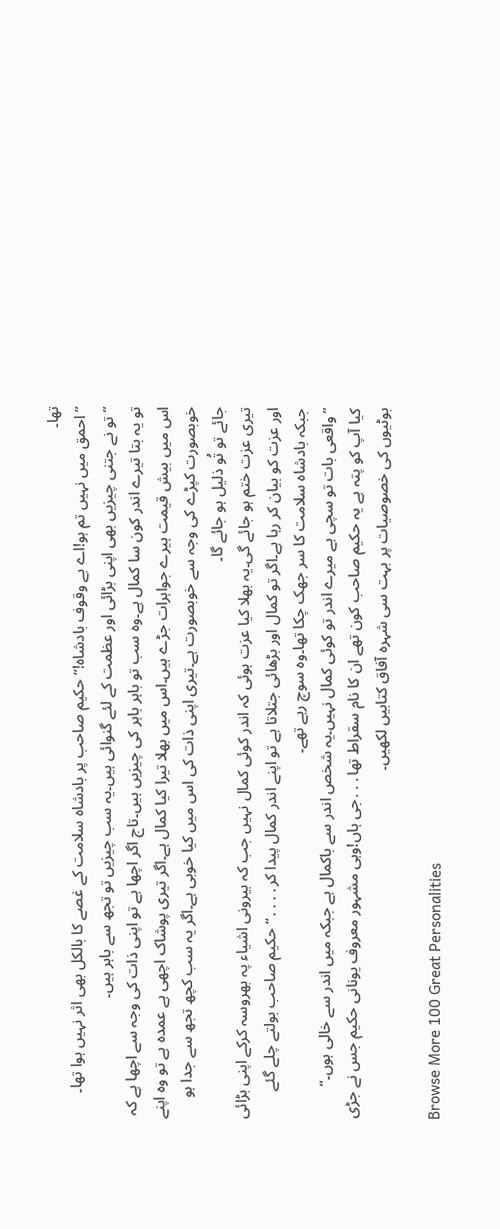تھا۔
”احمق میں نہیں تم ہو!اے بے وقوف بادشاہ!“حکیم صاحب پر بادشاہ سلامت کے غصے کا بالکل بھی اثر نہیں ہوا تھا۔
”تو نے جتنی چیزیں بھی اپنی بڑائی اور عظمت کے لئے گنوائی ہیں۔یہ سب چیزیں تو تجھ سے باہر ہیں۔
تو یہ بتا تیرے اندر کون سا کمال ہے۔وہ سب تو باہر باہر کی چیزیں ہیں۔تاج اگر اچھا ہے تو اپنی ذات کی وجہ سے اچھا ہے کہ اس میں بیش قیمت ہیرے جواہرات جڑے ہیں۔اس میں بھلا تیرا کیا کمال ہے۔اگر تیری پوشاک اچھی ہے عمدہ ہے تو وہ اپنے خوبصورت کپڑے کی وجہ سے خوبصورت ہے۔تیری اپنی ذات کی اس میں کیا خوبی ہے۔اگر یہ سب کچھ تجھ سے جدا ہو جائے تو تُو ذلیل ہو جائے گا۔
تیری عزت ختم ہو جائے گی۔یہ بھلا کیا عزت ہوئی کہ اندر کوئی کمال نہیں جب کہ بیرونی اشیاء پہ بھروسہ کرکے اپنی بڑائی اور عزت کو بیان کر رہا ہے۔اگر تو کمال اور بڑھائی جتلاتا ہے تو اپنے اندر کمال پیدا کر․․․․“حکیم صاحب بولتے چلے گئے جبکہ بادشاہ سلامت کا سر جھک چکا تھا۔وہ سوچ رہے تھے۔
”واقعی بات تو سچی ہے میرے اندر تو کوئی کمال نہیں۔یہ شخص اندر سے باکمال ہے جبکہ میں اندر سے خالی ہوں۔“
کیا آپ کو پتہ ہے یہ حکیم صاحب کون تھے ان کا نام سقراط تھا․․․جی ہاں!وہی مشہور معروف یونانی حکیم جس نے جڑی بوٹیوں کی خصوصیات پر بہت سی شہرہ آفاق کتابیں لکھیں۔

Browse More 100 Great Personalities